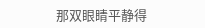那双眼睛平静得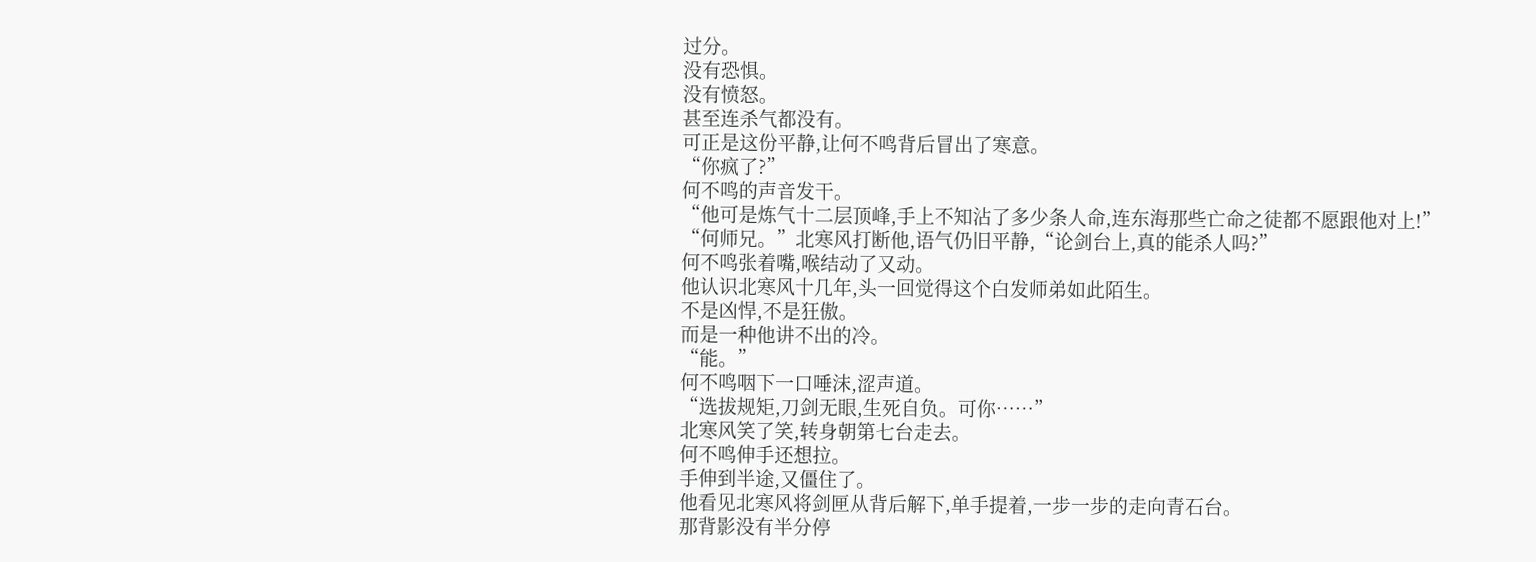过分。
没有恐惧。
没有愤怒。
甚至连杀气都没有。
可正是这份平静,让何不鸣背后冒出了寒意。
“你疯了?”
何不鸣的声音发干。
“他可是炼气十二层顶峰,手上不知沾了多少条人命,连东海那些亡命之徒都不愿跟他对上!”
“何师兄。”北寒风打断他,语气仍旧平静,“论剑台上,真的能杀人吗?”
何不鸣张着嘴,喉结动了又动。
他认识北寒风十几年,头一回觉得这个白发师弟如此陌生。
不是凶悍,不是狂傲。
而是一种他讲不出的冷。
“能。”
何不鸣咽下一口唾沫,涩声道。
“选拔规矩,刀剑无眼,生死自负。可你……”
北寒风笑了笑,转身朝第七台走去。
何不鸣伸手还想拉。
手伸到半途,又僵住了。
他看见北寒风将剑匣从背后解下,单手提着,一步一步的走向青石台。
那背影没有半分停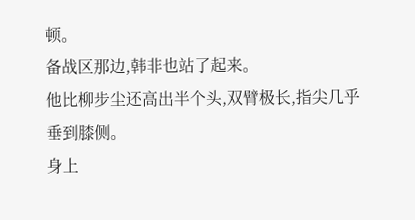顿。
备战区那边,韩非也站了起来。
他比柳步尘还高出半个头,双臂极长,指尖几乎垂到膝侧。
身上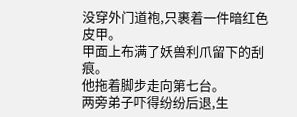没穿外门道袍,只裹着一件暗红色皮甲。
甲面上布满了妖兽利爪留下的刮痕。
他拖着脚步走向第七台。
两旁弟子吓得纷纷后退,生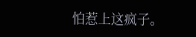怕惹上这疯子。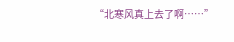“北寒风真上去了啊……”